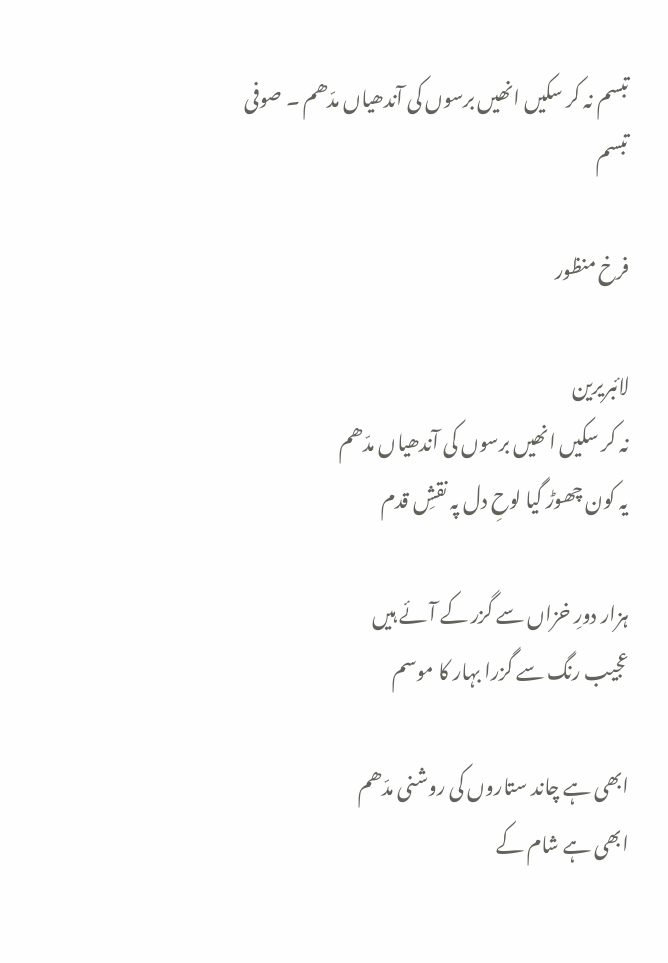تبسم نہ کر سکیں انھیں برسوں کی آندھیاں مدّھم ۔ صوفی تبسم

فرخ منظور

لائبریرین
نہ کر سکیں انھیں برسوں کی آندھیاں مدّھم
یہ کون چھوڑ گیا لوحِ دل پہ نقشِ قدم

ہزار دورِ خزاں سے گزر کے آئے ہیں
عجیب رنگ سے گزرا بہار کا موسم

ابھی ہے چاند ستاروں کی روشنی مدّھم
ابھی ہے شام کے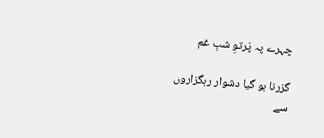چہرے پہ پَرتوِ شبِ غم

گزرنا ہو گیا دشوار رہگزاروں سے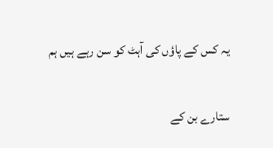یہ کس کے پاؤں کی آہٹ کو سن رہے ہیں ہم

ستارے بن کے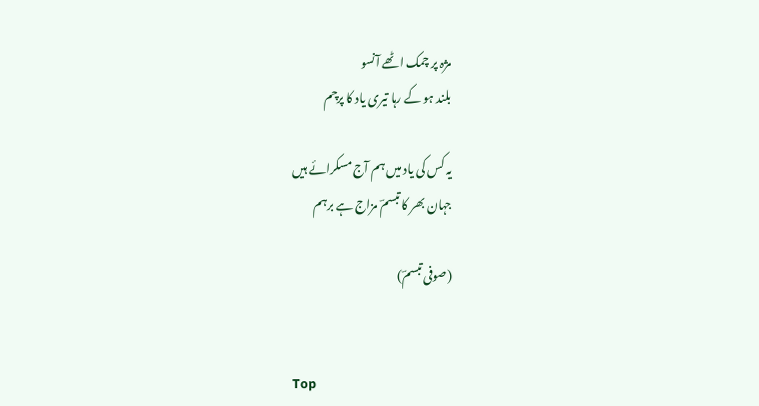مژہ پر چمک اٹھے آنسو
بلند ہو کے رہا تیری یاد کا پرچم

یہ کس کی یاد میں ہم آج مسکرائے ہیں
جہان بھر کا تبسمؔ مزاج ہے برہم

(صوفی تبسمؔ)


Top